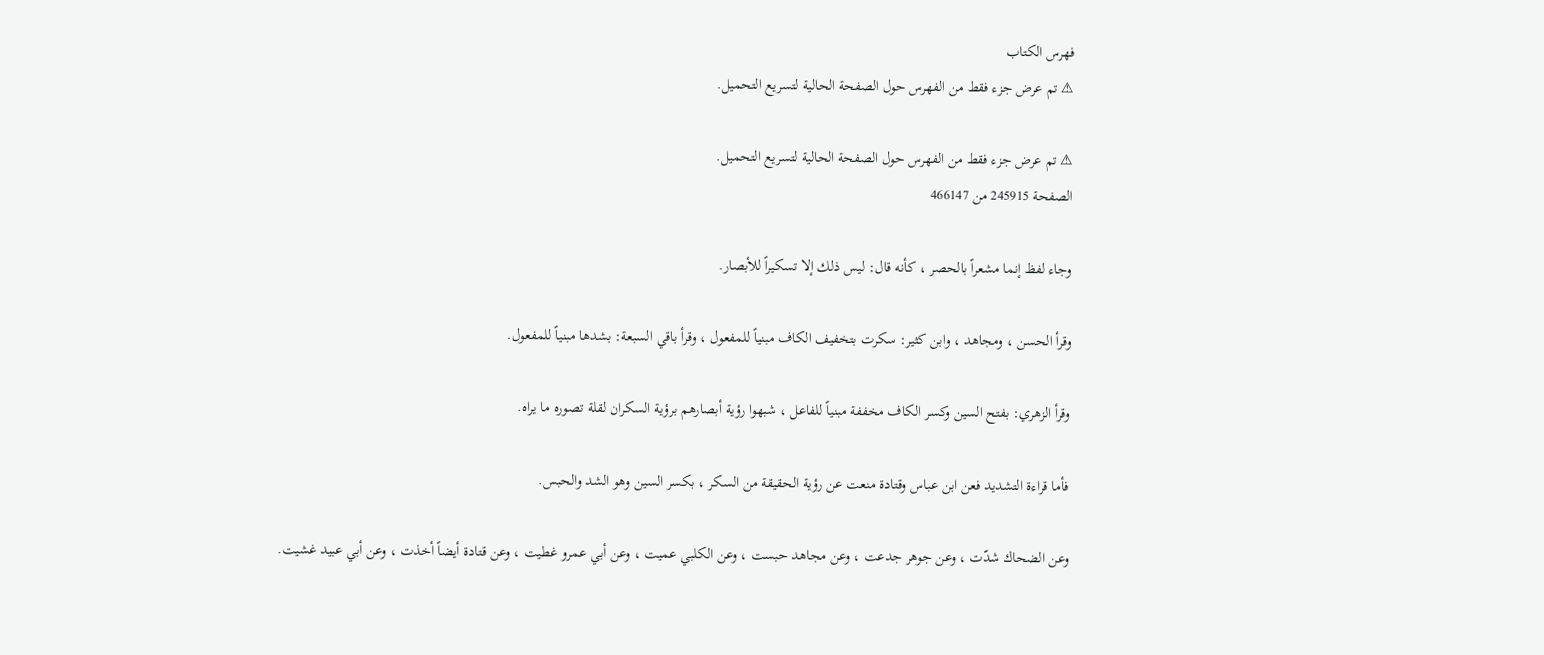فهرس الكتاب
⚠ تم عرض جزء فقط من الفهرس حول الصفحة الحالية لتسريع التحميل.

⚠ تم عرض جزء فقط من الفهرس حول الصفحة الحالية لتسريع التحميل.
الصفحة 245915 من 466147

وجاء لفظ إنما مشعراً بالحصر ، كأنه قال: ليس ذلك إلا تسكيراً للأبصار.

وقرأ الحسن ، ومجاهد ، وابن كثير: سكرت بتخفيف الكاف مبنياً للمفعول ، وقرأ باقي السبعة: بشدها مبنياً للمفعول.

وقرأ الزهري: بفتح السين وكسر الكاف مخففة مبنياً للفاعل ، شبهوا رؤية أبصارهم برؤية السكران لقلة تصوره ما يراه.

فأما قراءة التشديد فعن ابن عباس وقتادة منعت عن رؤية الحقيقة من السكر ، بكسر السين وهو الشد والحبس.

وعن الضحاك شدّت ، وعن جوهر جدعت ، وعن مجاهد حبست ، وعن الكلبي عميت ، وعن أبي عمرو غطيت ، وعن قتادة أيضاً أخذت ، وعن أبي عبيد غشيت.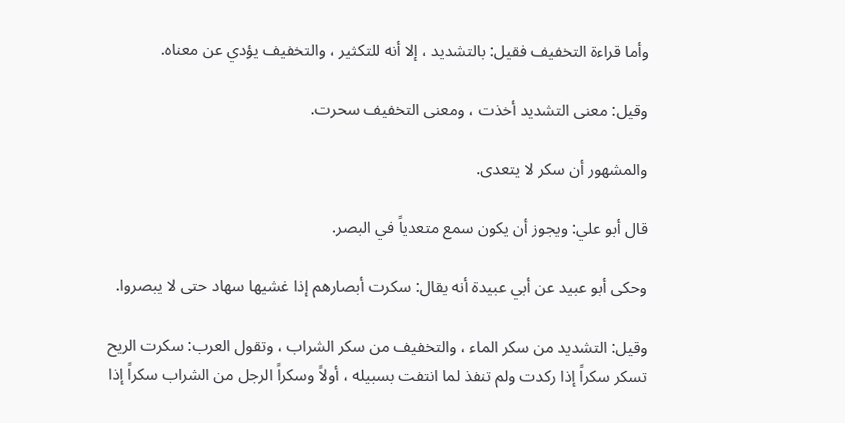وأما قراءة التخفيف فقيل: بالتشديد ، إلا أنه للتكثير ، والتخفيف يؤدي عن معناه.

وقيل: معنى التشديد أخذت ، ومعنى التخفيف سحرت.

والمشهور أن سكر لا يتعدى.

قال أبو علي: ويجوز أن يكون سمع متعدياً في البصر.

وحكى أبو عبيد عن أبي عبيدة أنه يقال: سكرت أبصارهم إذا غشيها سهاد حتى لا يبصروا.

وقيل: التشديد من سكر الماء ، والتخفيف من سكر الشراب ، وتقول العرب: سكرت الريح تسكر سكراً إذا ركدت ولم تنفذ لما انتفت بسبيله ، أولاً وسكراً الرجل من الشراب سكراً إذا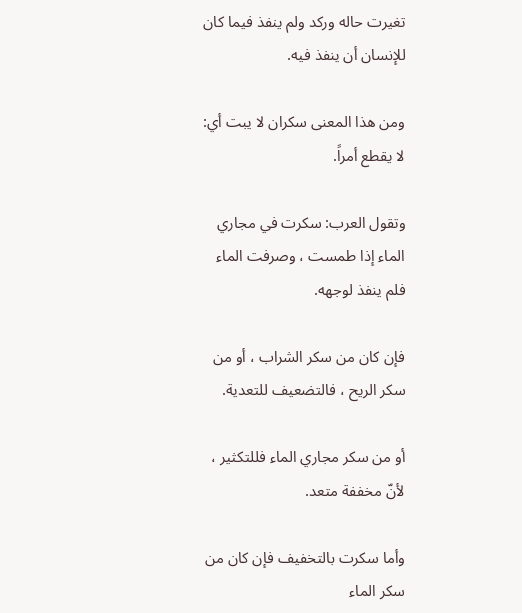تغيرت حاله وركد ولم ينفذ فيما كان للإنسان أن ينفذ فيه.

ومن هذا المعنى سكران لا يبت أي: لا يقطع أمراً.

وتقول العرب: سكرت في مجاري الماء إذا طمست ، وصرفت الماء فلم ينفذ لوجهه.

فإن كان من سكر الشراب ، أو من سكر الريح ، فالتضعيف للتعدية.

أو من سكر مجاري الماء فللتكثير ، لأنّ مخففة متعد.

وأما سكرت بالتخفيف فإن كان من سكر الماء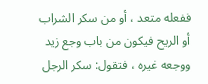ففعله متعد ، أو من سكر الشراب أو الريح فيكون من باب وجع زيد ووجعه غيره ، فتقول: سكر الرجل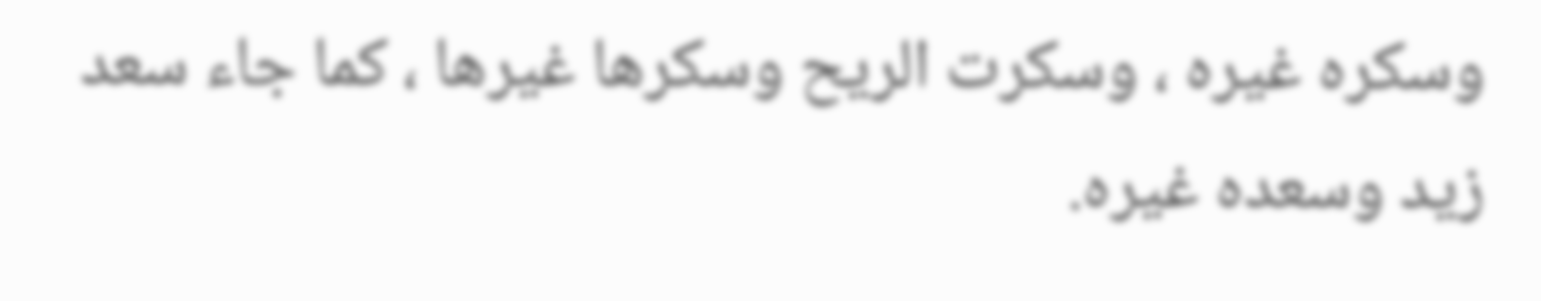وسكره غيره ، وسكرت الريح وسكرها غيرها ، كما جاء سعد زيد وسعده غيره.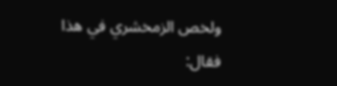ولخص الزمخشري في هذا فقال: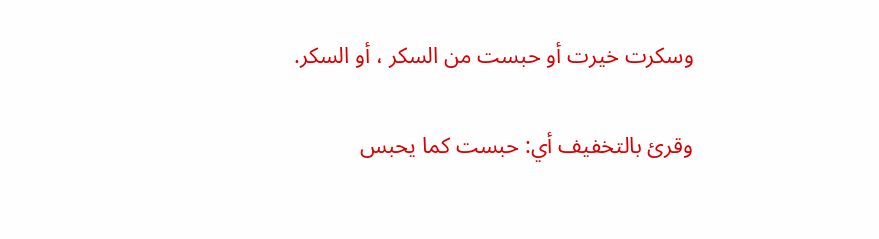وسكرت خيرت أو حبست من السكر ، أو السكر.

وقرئ بالتخفيف أي: حبست كما يحبس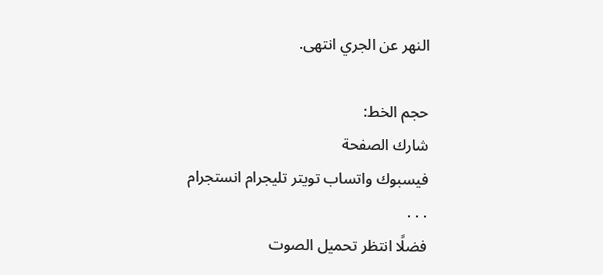النهر عن الجري انتهى.

حجم الخط:
شارك الصفحة
فيسبوك واتساب تويتر تليجرام انستجرام
. . .
فضلًا انتظر تحميل الصوت